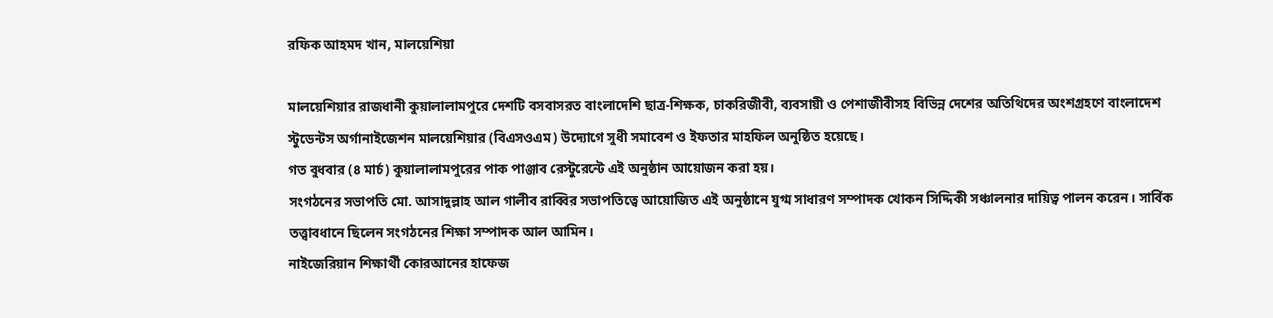রফিক আহমদ খান, মালয়েশিয়া

মালয়েশিয়ার রাজধানী কুয়ালালামপুরে দেশটি বসবাসরত বাংলাদেশি ছাত্র-শিক্ষক, চাকরিজীবী, ব্যবসায়ী ও পেশাজীবীসহ বিভিন্ন দেশের অতিথিদের অংশগ্রহণে বাংলাদেশ স্টুডেন্টস অর্গানাইজেশন মালয়েশিয়ার (বিএসওএম) উদ্যোগে সুধী সমাবেশ ও ইফতার মাহফিল অনুষ্ঠিত হয়েছে।
গত বুধবার (৪ মার্চ) কুয়ালালামপুরের পাক পাঞ্জাব রেস্টুরেন্টে এই অনুষ্ঠান আয়োজন করা হয়।
সংগঠনের সভাপতি মো. আসাদুল্লাহ আল গালীব রাব্বির সভাপতিত্বে আয়োজিত এই অনুষ্ঠানে যুগ্ম সাধারণ সম্পাদক খোকন সিদ্দিকী সঞ্চালনার দায়িত্ব পালন করেন। সার্বিক তত্ত্বাবধানে ছিলেন সংগঠনের শিক্ষা সম্পাদক আল আমিন।
নাইজেরিয়ান শিক্ষার্থী কোরআনের হাফেজ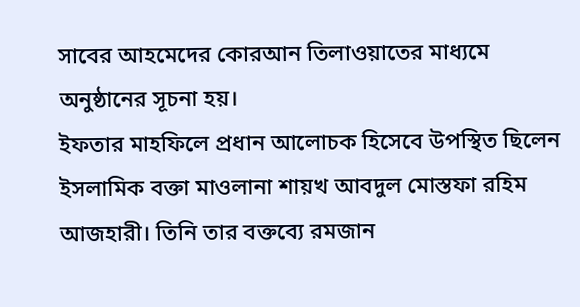সাবের আহমেদের কোরআন তিলাওয়াতের মাধ্যমে অনুষ্ঠানের সূচনা হয়।
ইফতার মাহফিলে প্রধান আলোচক হিসেবে উপস্থিত ছিলেন ইসলামিক বক্তা মাওলানা শায়খ আবদুল মোস্তফা রহিম আজহারী। তিনি তার বক্তব্যে রমজান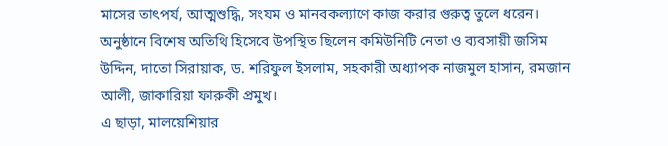মাসের তাৎপর্য, আত্মশুদ্ধি, সংযম ও মানবকল্যাণে কাজ করার গুরুত্ব তুলে ধরেন।
অনুষ্ঠানে বিশেষ অতিথি হিসেবে উপস্থিত ছিলেন কমিউনিটি নেতা ও ব্যবসায়ী জসিম উদ্দিন, দাতো সিরায়াক, ড. শরিফুল ইসলাম, সহকারী অধ্যাপক নাজমুল হাসান, রমজান আলী, জাকারিয়া ফারুকী প্রমুখ।
এ ছাড়া, মালয়েশিয়ার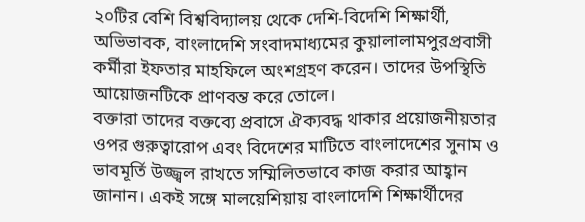২০টির বেশি বিশ্ববিদ্যালয় থেকে দেশি-বিদেশি শিক্ষার্থী, অভিভাবক, বাংলাদেশি সংবাদমাধ্যমের কুয়ালালামপুরপ্রবাসী কর্মীরা ইফতার মাহফিলে অংশগ্রহণ করেন। তাদের উপস্থিতি আয়োজনটিকে প্রাণবন্ত করে তোলে।
বক্তারা তাদের বক্তব্যে প্রবাসে ঐক্যবদ্ধ থাকার প্রয়োজনীয়তার ওপর গুরুত্বারোপ এবং বিদেশের মাটিতে বাংলাদেশের সুনাম ও ভাবমূর্তি উজ্জ্বল রাখতে সম্মিলিতভাবে কাজ করার আহ্বান জানান। একই সঙ্গে মালয়েশিয়ায় বাংলাদেশি শিক্ষার্থীদের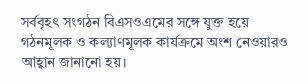সর্ববৃহৎ সংগঠন বিএসওএমের সঙ্গে যুক্ত হয়ে গঠনমূলক ও কল্যাণমূলক কার্যক্রমে অংশ নেওয়ারও আহ্বান জানানো হয়।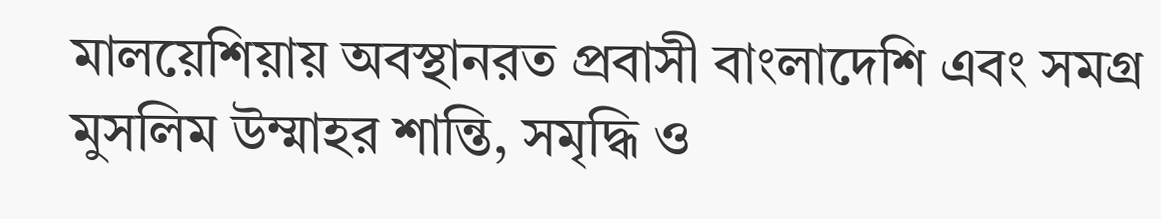মালয়েশিয়ায় অবস্থানরত প্রবাসী বাংলাদেশি এবং সমগ্র মুসলিম উম্মাহর শান্তি, সমৃদ্ধি ও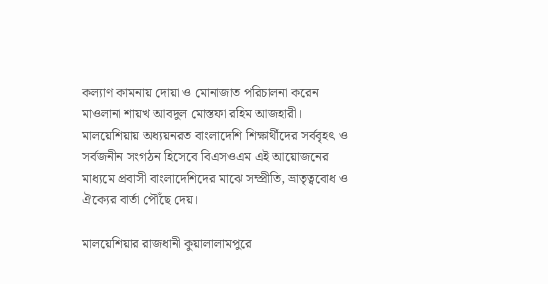কল্যাণ কামনায় দোয়া ও মোনাজাত পরিচালনা করেন মাওলানা শায়খ আবদুল মোস্তফা রহিম আজহারী।
মালয়েশিয়ায় অধ্যয়নরত বাংলাদেশি শিক্ষার্থীদের সর্ববৃহৎ ও সর্বজনীন সংগঠন হিসেবে বিএসওএম এই আয়োজনের মাধ্যমে প্রবাসী বাংলাদেশিদের মাঝে সম্প্রীতি, ভ্রাতৃত্ববোধ ও ঐক্যের বার্তা পৌঁছে দেয়।

মালয়েশিয়ার রাজধানী কুয়ালালামপুরে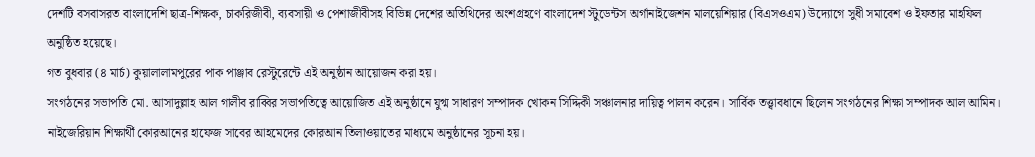দেশটি বসবাসরত বাংলাদেশি ছাত্র-শিক্ষক, চাকরিজীবী, ব্যবসায়ী ও পেশাজীবীসহ বিভিন্ন দেশের অতিথিদের অংশগ্রহণে বাংলাদেশ স্টুডেন্টস অর্গানাইজেশন মালয়েশিয়ার (বিএসওএম) উদ্যোগে সুধী সমাবেশ ও ইফতার মাহফিল অনুষ্ঠিত হয়েছে।
গত বুধবার (৪ মার্চ) কুয়ালালামপুরের পাক পাঞ্জাব রেস্টুরেন্টে এই অনুষ্ঠান আয়োজন করা হয়।
সংগঠনের সভাপতি মো. আসাদুল্লাহ আল গালীব রাব্বির সভাপতিত্বে আয়োজিত এই অনুষ্ঠানে যুগ্ম সাধারণ সম্পাদক খোকন সিদ্দিকী সঞ্চালনার দায়িত্ব পালন করেন। সার্বিক তত্ত্বাবধানে ছিলেন সংগঠনের শিক্ষা সম্পাদক আল আমিন।
নাইজেরিয়ান শিক্ষার্থী কোরআনের হাফেজ সাবের আহমেদের কোরআন তিলাওয়াতের মাধ্যমে অনুষ্ঠানের সূচনা হয়।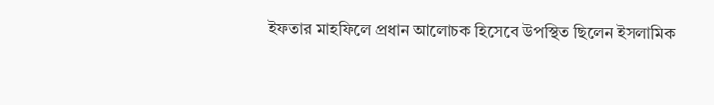ইফতার মাহফিলে প্রধান আলোচক হিসেবে উপস্থিত ছিলেন ইসলামিক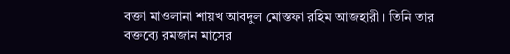বক্তা মাওলানা শায়খ আবদুল মোস্তফা রহিম আজহারী। তিনি তার বক্তব্যে রমজান মাসের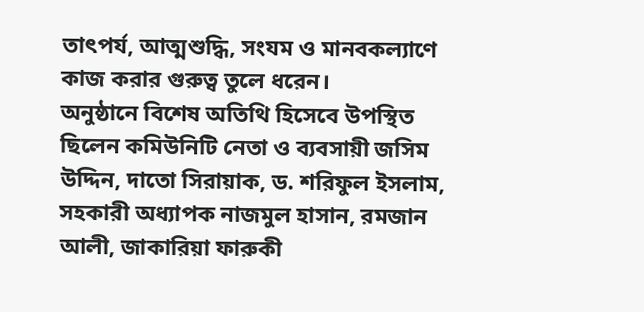তাৎপর্য, আত্মশুদ্ধি, সংযম ও মানবকল্যাণে কাজ করার গুরুত্ব তুলে ধরেন।
অনুষ্ঠানে বিশেষ অতিথি হিসেবে উপস্থিত ছিলেন কমিউনিটি নেতা ও ব্যবসায়ী জসিম উদ্দিন, দাতো সিরায়াক, ড. শরিফুল ইসলাম, সহকারী অধ্যাপক নাজমুল হাসান, রমজান আলী, জাকারিয়া ফারুকী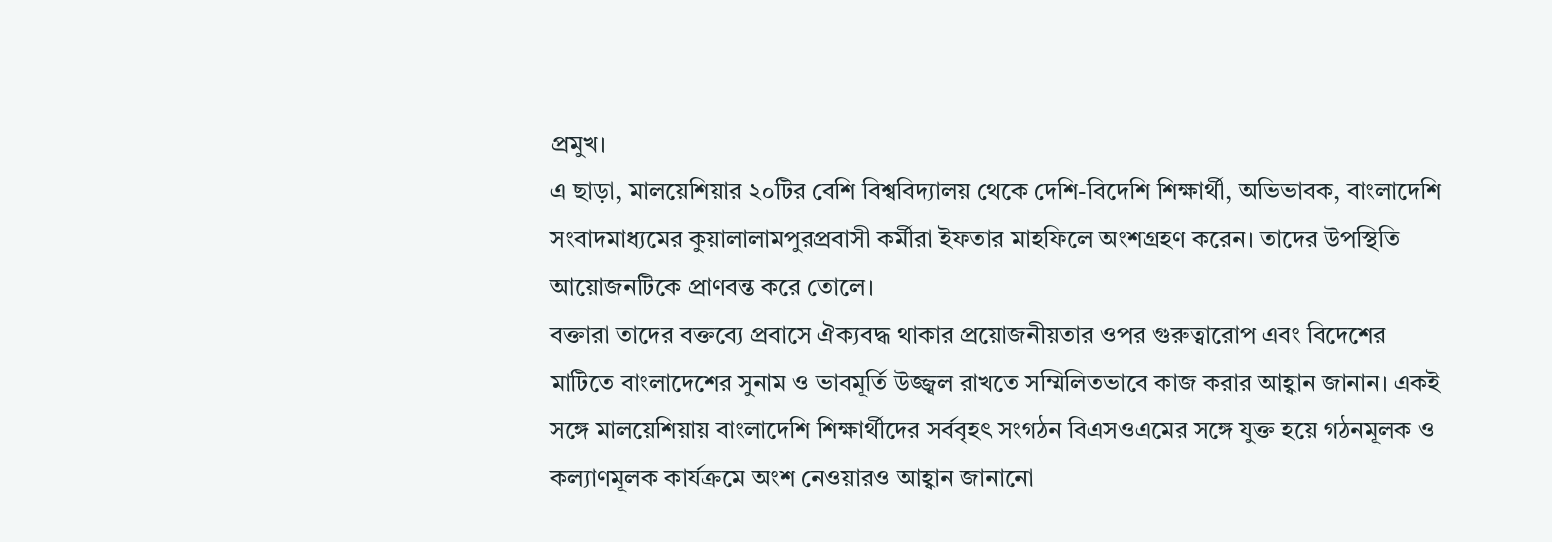প্রমুখ।
এ ছাড়া, মালয়েশিয়ার ২০টির বেশি বিশ্ববিদ্যালয় থেকে দেশি-বিদেশি শিক্ষার্থী, অভিভাবক, বাংলাদেশি সংবাদমাধ্যমের কুয়ালালামপুরপ্রবাসী কর্মীরা ইফতার মাহফিলে অংশগ্রহণ করেন। তাদের উপস্থিতি আয়োজনটিকে প্রাণবন্ত করে তোলে।
বক্তারা তাদের বক্তব্যে প্রবাসে ঐক্যবদ্ধ থাকার প্রয়োজনীয়তার ওপর গুরুত্বারোপ এবং বিদেশের মাটিতে বাংলাদেশের সুনাম ও ভাবমূর্তি উজ্জ্বল রাখতে সম্মিলিতভাবে কাজ করার আহ্বান জানান। একই সঙ্গে মালয়েশিয়ায় বাংলাদেশি শিক্ষার্থীদের সর্ববৃহৎ সংগঠন বিএসওএমের সঙ্গে যুক্ত হয়ে গঠনমূলক ও কল্যাণমূলক কার্যক্রমে অংশ নেওয়ারও আহ্বান জানানো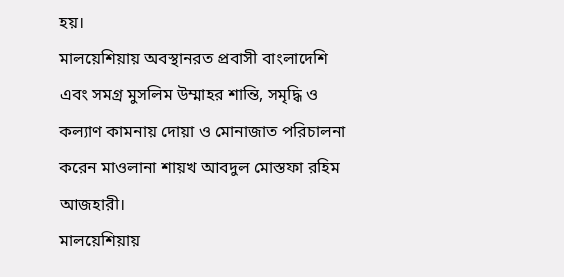হয়।
মালয়েশিয়ায় অবস্থানরত প্রবাসী বাংলাদেশি এবং সমগ্র মুসলিম উম্মাহর শান্তি, সমৃদ্ধি ও কল্যাণ কামনায় দোয়া ও মোনাজাত পরিচালনা করেন মাওলানা শায়খ আবদুল মোস্তফা রহিম আজহারী।
মালয়েশিয়ায়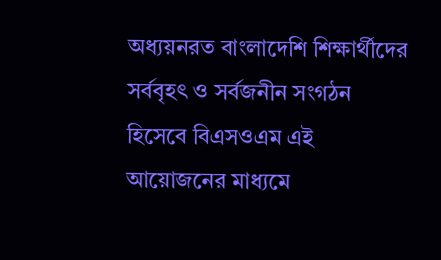অধ্যয়নরত বাংলাদেশি শিক্ষার্থীদের সর্ববৃহৎ ও সর্বজনীন সংগঠন হিসেবে বিএসওএম এই আয়োজনের মাধ্যমে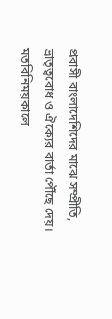প্রবাসী বাংলাদেশিদের মাঝে সম্প্রীতি, ভ্রাতৃত্ববোধ ও ঐক্যের বার্তা পৌঁছে দেয়।
মতবিনিময়কালে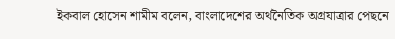ইকবাল হোসেন শামীম বলেন, বাংলাদেশের অর্থনৈতিক অগ্রযাত্রার পেছনে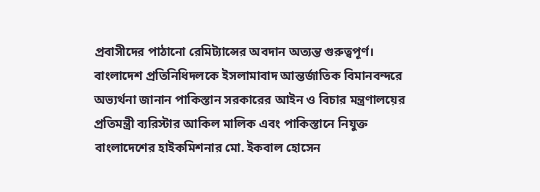প্রবাসীদের পাঠানো রেমিট্যান্সের অবদান অত্যন্ত গুরুত্বপূর্ণ।
বাংলাদেশ প্রতিনিধিদলকে ইসলামাবাদ আন্তর্জাতিক বিমানবন্দরে অভ্যর্থনা জানান পাকিস্তান সরকারের আইন ও বিচার মন্ত্রণালয়ের প্রতিমন্ত্রী ব্যরিস্টার আকিল মালিক এবং পাকিস্তানে নিযুক্ত বাংলাদেশের হাইকমিশনার মো. ইকবাল হোসেন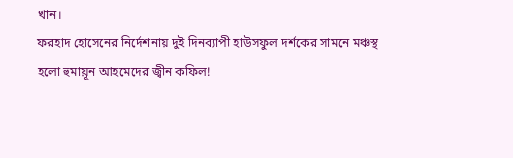খান।
ফরহাদ হোসেনের নির্দেশনায় দুই দিনব্যাপী হাউসফুল দর্শকের সামনে মঞ্চস্থ হলো হুমায়ূন আহমেদের জ্বীন কফিল!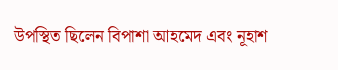উপস্থিত ছিলেন বিপাশা আহমেদ এবং নূহাশ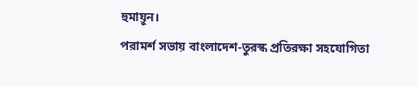হুমায়ূন।
পরামর্শ সভায় বাংলাদেশ-তুরস্ক প্রতিরক্ষা সহযোগিতা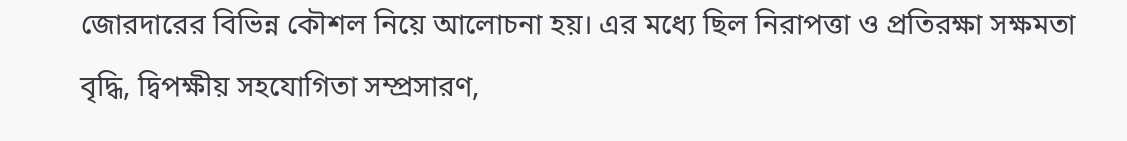জোরদারের বিভিন্ন কৌশল নিয়ে আলোচনা হয়। এর মধ্যে ছিল নিরাপত্তা ও প্রতিরক্ষা সক্ষমতা বৃদ্ধি, দ্বিপক্ষীয় সহযোগিতা সম্প্রসারণ,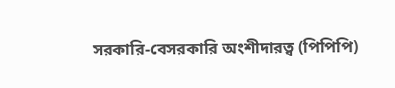সরকারি-বেসরকারি অংশীদারত্ব (পিপিপি)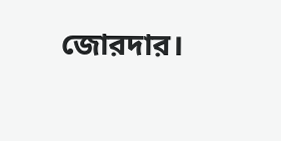জোরদার।